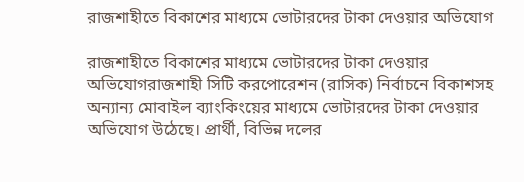রাজশাহীতে বিকাশের মাধ্যমে ভোটারদের টাকা দেওয়ার অভিযোগ

রাজশাহীতে বিকাশের মাধ্যমে ভোটারদের টাকা দেওয়ার অভিযোগরাজশাহী সিটি করপোরেশন (রাসিক) নির্বাচনে বিকাশসহ অন্যান্য মোবাইল ব্যাংকিংয়ের মাধ্যমে ভোটারদের টাকা দেওয়ার অভিযোগ উঠেছে। প্রার্থী, বিভিন্ন দলের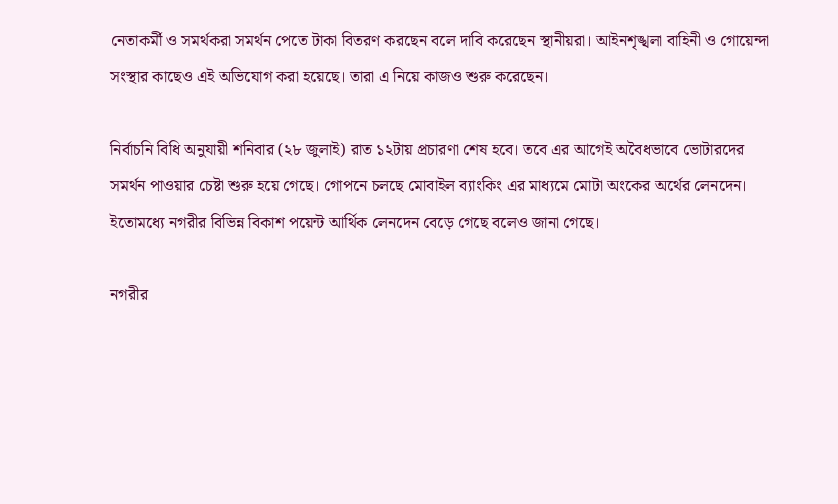নেতাকর্মী ও সমর্থকরা সমর্থন পেতে টাকা বিতরণ করছেন বলে দাবি করেছেন স্থানীয়রা। আইনশৃঙ্খলা বাহিনী ও গোয়েন্দা সংস্থার কাছেও এই অভিযোগ করা হয়েছে। তারা এ নিয়ে কাজও শুরু করেছেন।

নির্বাচনি বিধি অনুযায়ী শনিবার (২৮ জুলাই) রাত ১২টায় প্রচারণা শেষ হবে। তবে এর আগেই অবৈধভাবে ভোটারদের সমর্থন পাওয়ার চেষ্টা শুরু হয়ে গেছে। গোপনে চলছে মোবাইল ব্যাংকিং এর মাধ্যমে মোটা অংকের অর্থের লেনদেন। ইতোমধ্যে নগরীর বিভিন্ন বিকাশ পয়েন্ট আর্থিক লেনদেন বেড়ে গেছে বলেও জানা গেছে।

নগরীর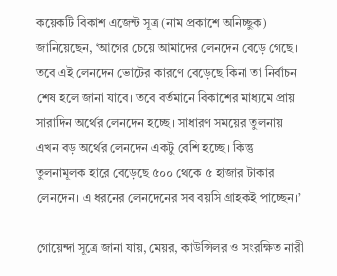কয়েকটি বিকাশ এজেন্ট সূত্র (নাম প্রকাশে অনিচ্ছুক) জানিয়েছেন, ‘আগের চেয়ে আমাদের লেনদেন বেড়ে গেছে। তবে এই লেনদেন ভোটের কারণে বেড়েছে কিনা তা নির্বাচন শেষ হলে জানা যাবে। তবে বর্তমানে বিকাশের মাধ্যমে প্রায় সারাদিন অর্থের লেনদেন হচ্ছে। সাধারণ সময়ের তুলনায় এখন বড় অর্থের লেনদেন একটু বেশি হচ্ছে। কিন্তু তুলনামূলক হারে বেড়েছে ৫০০ থেকে ৫ হাজার টাকার লেনদেন। এ ধরনের লেনদেনের সব বয়সি গ্রাহকই পাচ্ছেন।’

গোয়েন্দা সূত্রে জানা যায়, মেয়র, কাউন্সিলর ও সংরক্ষিত নারী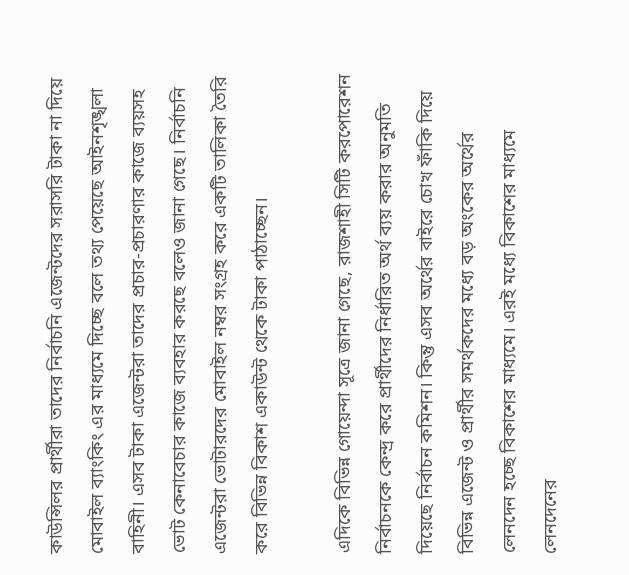কাউন্সিলর প্রার্থীরা তাদের নির্বাচনি এজেন্টদের সরাসরি টাকা না দিয়ে মোবাইল ব্যাংকিং এর মাধ্যমে দিচ্ছে বলে তথ্য পেয়েছে আইনশৃঙ্খলা বাহিনী। এসব টাকা এজেন্টরা তাদের প্রচার-প্রচারণার কাজে ব্যয়সহ ভোট কেনাবেচার কাজে ব্যবহার করছে বলেও জানা গেছে। নির্বাচনি এজেন্টরা ভোটারদের মোবাইল নম্বর সংগ্রহ করে একটি তালিকা তৈরি করে বিভিন্ন বিকাশ একাউন্ট থেকে টাকা পাঠাচ্ছেন।

এদিকে বিভিন্ন গোয়েন্দা সূত্রে জানা গেছে, রাজশাহী সিটি করপোরেশন নির্বাচনকে কেন্দ্র করে প্রার্থীদের নির্ধারিত অর্থ ব্যয় করার অনুমতি দিয়েছে নির্বাচন কমিশন। কিন্তু এসব অর্থের বাইরে চোখ ফাঁকি দিয়ে বিভিন্ন এজেন্ট ও প্রার্থীর সমর্থকদের মধ্যে বড় অংকের অর্থের লেনদেন হচ্ছে বিকাশের মাধ্যমে। এরই মধ্যে বিকাশের মাধ্যমে লেনদেনের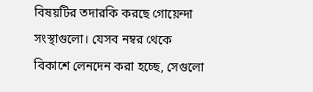বিষয়টির তদারকি করছে গোয়েন্দা সংস্থাগুলো। যেসব নম্বর থেকে বিকাশে লেনদেন করা হচ্ছে, সেগুলো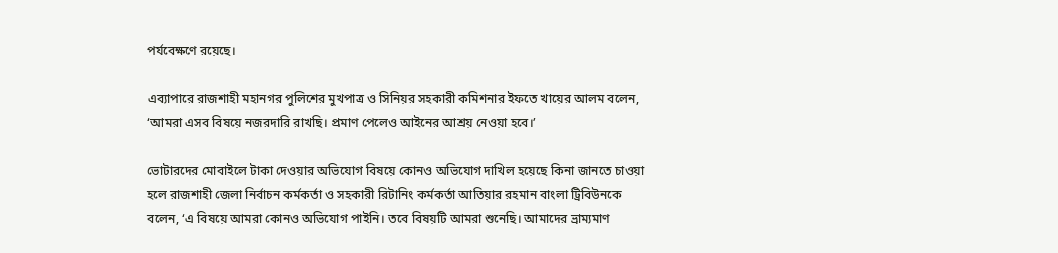পর্যবেক্ষণে রয়েছে।

এব্যাপারে রাজশাহী মহানগর পুলিশের মুখপাত্র ও সিনিয়র সহকারী কমিশনার ইফতে খায়ের আলম বলেন, ‘আমরা এসব বিষয়ে নজরদারি রাখছি। প্রমাণ পেলেও আইনের আশ্রয় নেওয়া হবে।’

ভোটারদের মোবাইলে টাকা দেওয়ার অভিযোগ বিষয়ে কোনও অভিযোগ দাখিল হয়েছে কিনা জানতে চাওয়া হলে রাজশাহী জেলা নির্বাচন কর্মকর্তা ও সহকারী রিটানিং কর্মকর্তা আতিয়ার রহমান বাংলা ট্রিবিউনকে বলেন, ‘এ বিষয়ে আমরা কোনও অভিযোগ পাইনি। তবে বিষয়টি আমরা শুনেছি। আমাদের ভ্রাম্যমাণ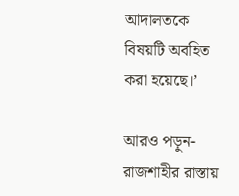আদালতকে বিষয়টি অবহিত করা হয়েছে।’

আরও পড়ুন- রাজশাহীর রাস্তায়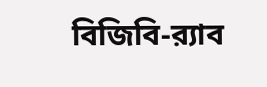বিজিবি-র‍্যাব